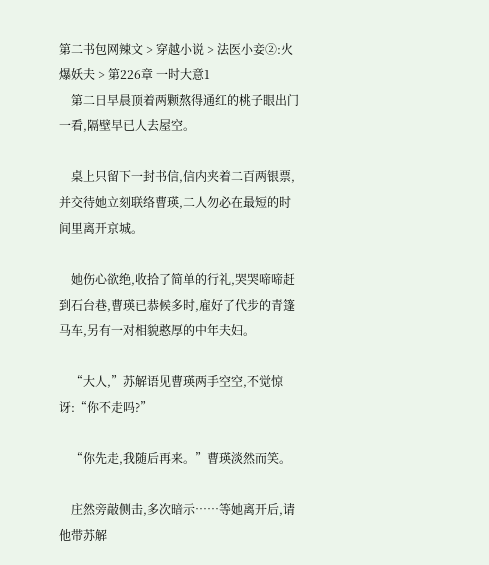第二书包网辣文 > 穿越小说 > 法医小妾②:火爆妖夫 > 第226章 一时大意1
    第二日早晨顶着两颗熬得通红的桃子眼出门一看,隔壁早已人去屋空。

    桌上只留下一封书信,信内夹着二百两银票,并交待她立刻联络曹瑛,二人勿必在最短的时间里离开京城。

    她伤心欲绝,收拾了简单的行礼,哭哭啼啼赶到石台巷,曹瑛已恭候多时,雇好了代步的青篷马车,另有一对相貌憨厚的中年夫妇。

    “大人,”苏解语见曹瑛两手空空,不觉惊讶:“你不走吗?”

    “你先走,我随后再来。”曹瑛淡然而笑。

    庄然旁敲侧击,多次暗示……等她离开后,请他带苏解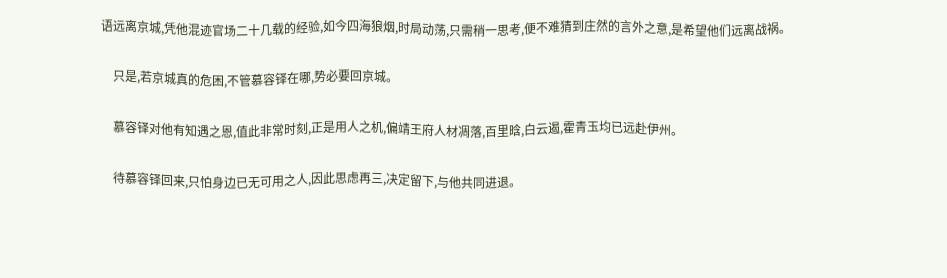语远离京城,凭他混迹官场二十几载的经验,如今四海狼烟,时局动荡,只需稍一思考,便不难猜到庄然的言外之意,是希望他们远离战祸。

    只是,若京城真的危困,不管慕容铎在哪,势必要回京城。

    慕容铎对他有知遇之恩,值此非常时刻,正是用人之机,偏靖王府人材凋落,百里晗,白云遏,霍青玉均已远赴伊州。

    待慕容铎回来,只怕身边已无可用之人,因此思虑再三,决定留下,与他共同进退。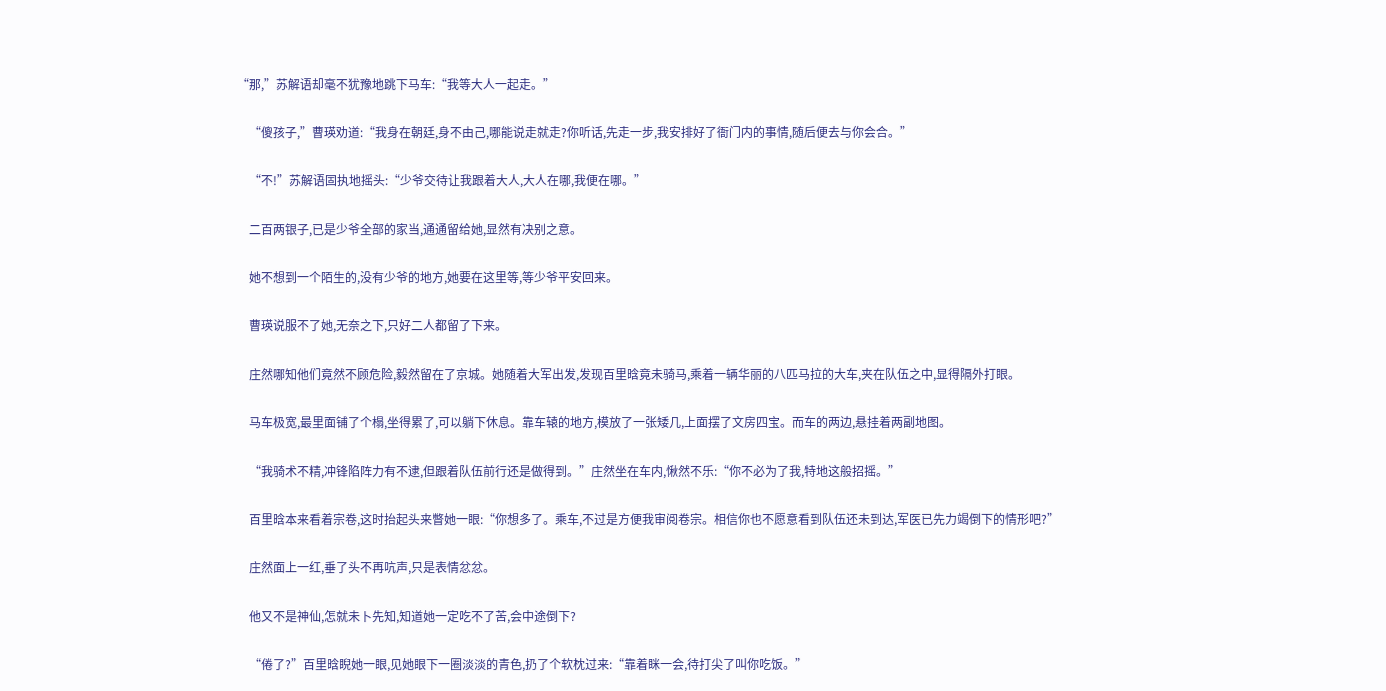“那,”苏解语却毫不犹豫地跳下马车:“我等大人一起走。”

    “傻孩子,”曹瑛劝道:“我身在朝廷,身不由己,哪能说走就走?你听话,先走一步,我安排好了衙门内的事情,随后便去与你会合。”

    “不!”苏解语固执地摇头:“少爷交待让我跟着大人,大人在哪,我便在哪。”

    二百两银子,已是少爷全部的家当,通通留给她,显然有决别之意。

    她不想到一个陌生的,没有少爷的地方,她要在这里等,等少爷平安回来。

    曹瑛说服不了她,无奈之下,只好二人都留了下来。

    庄然哪知他们竟然不顾危险,毅然留在了京城。她随着大军出发,发现百里晗竟未骑马,乘着一辆华丽的八匹马拉的大车,夹在队伍之中,显得隔外打眼。

    马车极宽,最里面铺了个榻,坐得累了,可以躺下休息。靠车辕的地方,模放了一张矮几,上面摆了文房四宝。而车的两边,悬挂着两副地图。

    “我骑术不精,冲锋陷阵力有不逮,但跟着队伍前行还是做得到。”庄然坐在车内,愀然不乐:“你不必为了我,特地这般招摇。”

    百里晗本来看着宗卷,这时抬起头来瞥她一眼:“你想多了。乘车,不过是方便我审阅卷宗。相信你也不愿意看到队伍还未到达,军医已先力竭倒下的情形吧?”

    庄然面上一红,垂了头不再吭声,只是表情忿忿。

    他又不是神仙,怎就未卜先知,知道她一定吃不了苦,会中途倒下?

    “倦了?”百里晗睨她一眼,见她眼下一圈淡淡的青色,扔了个软枕过来:“靠着眯一会,待打尖了叫你吃饭。”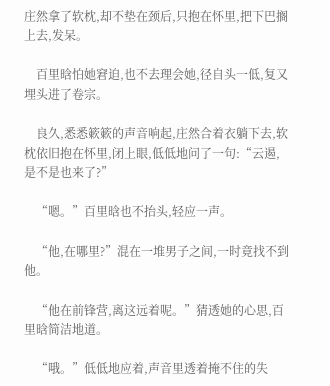庄然拿了软枕,却不垫在颈后,只抱在怀里,把下巴搁上去,发呆。

    百里晗怕她窘迫,也不去理会她,径自头一低,复又埋头进了卷宗。

    良久,悉悉簌簌的声音响起,庄然合着衣躺下去,软枕依旧抱在怀里,闭上眼,低低地问了一句:“云遏,是不是也来了?”

    “嗯。”百里晗也不抬头,轻应一声。

    “他,在哪里?”混在一堆男子之间,一时竟找不到他。

    “他在前锋营,离这远着呢。”猜透她的心思,百里晗简洁地道。

    “哦。”低低地应着,声音里透着掩不住的失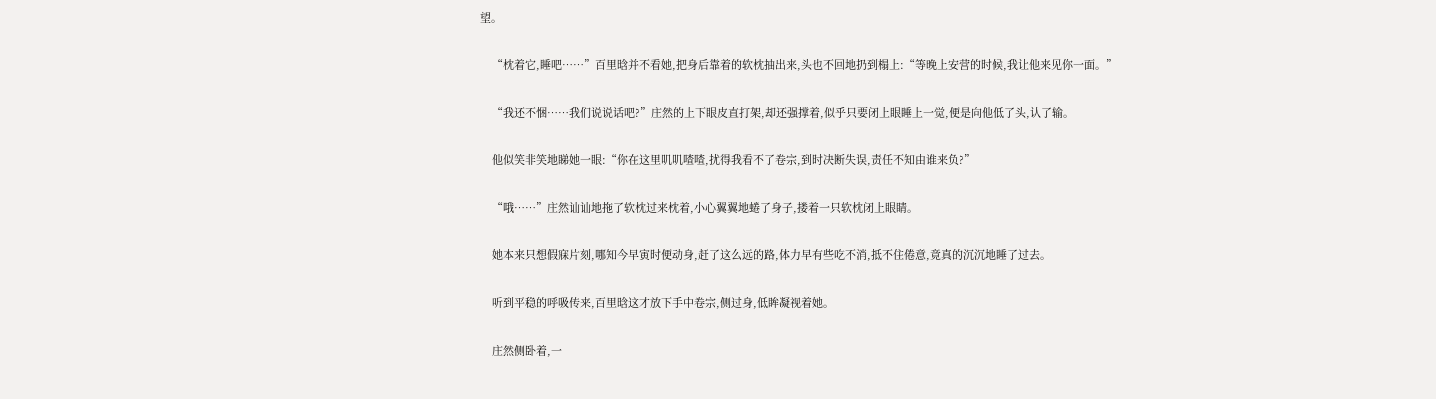望。

    “枕着它,睡吧……”百里晗并不看她,把身后靠着的软枕抽出来,头也不回地扔到榻上:“等晚上安营的时候,我让他来见你一面。”

    “我还不悃……我们说说话吧?”庄然的上下眼皮直打架,却还强撑着,似乎只要闭上眼睡上一觉,便是向他低了头,认了输。

    他似笑非笑地睇她一眼:“你在这里叽叽喳喳,扰得我看不了卷宗,到时决断失误,责任不知由谁来负?”

    “哦……”庄然讪讪地拖了软枕过来枕着,小心翼翼地蜷了身子,搂着一只软枕闭上眼睛。

    她本来只想假寐片刻,哪知今早寅时便动身,赶了这么远的路,体力早有些吃不消,抵不住倦意,竟真的沉沉地睡了过去。

    听到平稳的呼吸传来,百里晗这才放下手中卷宗,侧过身,低眸凝视着她。

    庄然侧卧着,一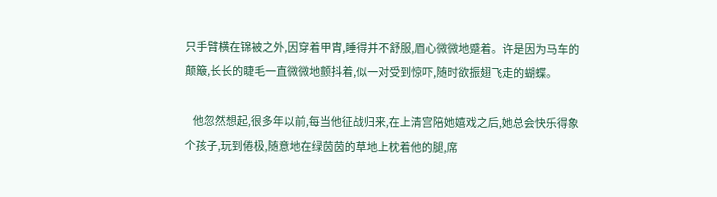只手臂横在锦被之外,因穿着甲胄,睡得并不舒服,眉心微微地蹙着。许是因为马车的颠簸,长长的睫毛一直微微地颤抖着,似一对受到惊吓,随时欲振翅飞走的蝴蝶。

    他忽然想起,很多年以前,每当他征战归来,在上清宫陪她嬉戏之后,她总会快乐得象个孩子,玩到倦极,随意地在绿茵茵的草地上枕着他的腿,席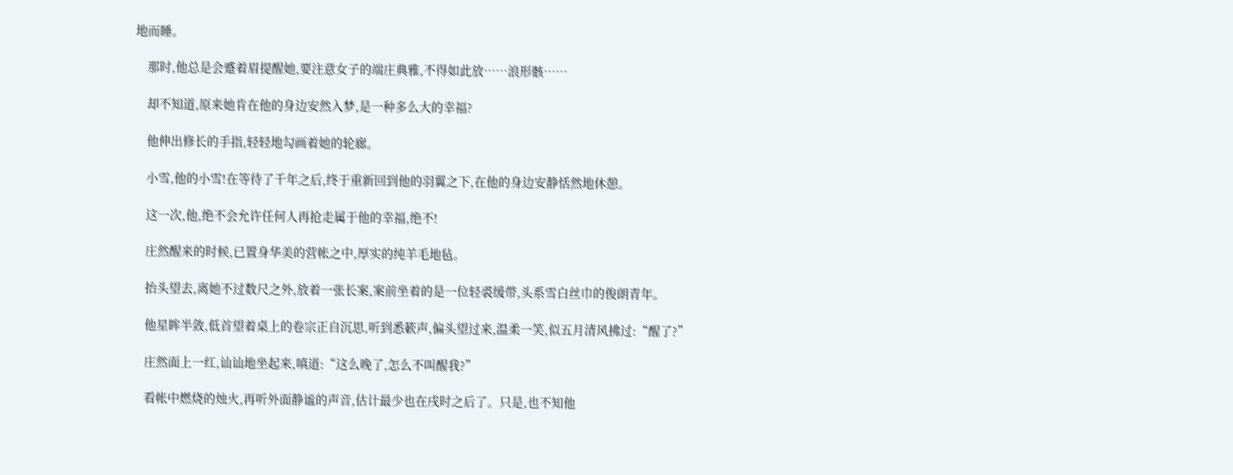地而睡。

    那时,他总是会蹙着眉提醒她,要注意女子的端庄典雅,不得如此放……浪形骸……

    却不知道,原来她肯在他的身边安然入梦,是一种多么大的幸福?

    他伸出修长的手指,轻轻地勾画着她的轮廊。

    小雪,他的小雪!在等待了千年之后,终于重新回到他的羽翼之下,在他的身边安静恬然地休憩。

    这一次,他,绝不会允许任何人再抢走属于他的幸福,绝不!

    庄然醒来的时候,已置身华美的营帐之中,厚实的纯羊毛地毡。

    抬头望去,离她不过数尺之外,放着一张长案,案前坐着的是一位轻裘缓带,头系雪白丝巾的俊朗青年。

    他星眸半敛,低首望着桌上的卷宗正自沉思,听到悉簌声,偏头望过来,温柔一笑,似五月清风拂过:“醒了?”

    庄然面上一红,讪讪地坐起来,嗔道:“这么晚了,怎么不叫醒我?”

    看帐中燃烧的烛火,再听外面静谧的声音,估计最少也在戌时之后了。只是,也不知他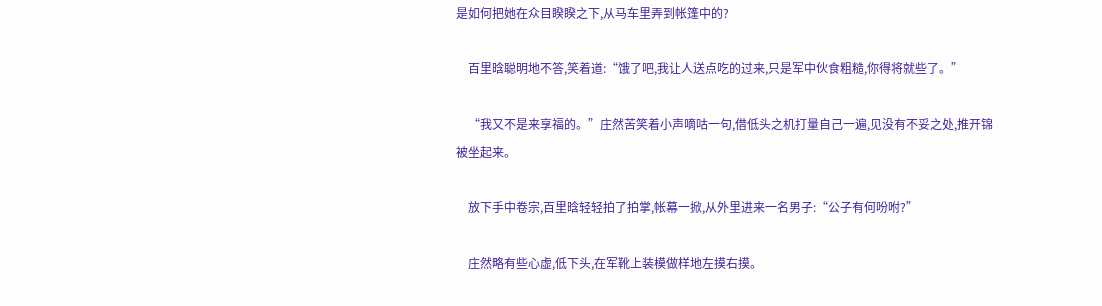是如何把她在众目睽睽之下,从马车里弄到帐篷中的?

    百里晗聪明地不答,笑着道:“饿了吧,我让人送点吃的过来,只是军中伙食粗糙,你得将就些了。”

    “我又不是来享福的。”庄然苦笑着小声嘀咕一句,借低头之机打量自己一遍,见没有不妥之处,推开锦被坐起来。

    放下手中卷宗,百里晗轻轻拍了拍掌,帐幕一掀,从外里进来一名男子:“公子有何吩咐?”

    庄然略有些心虚,低下头,在军靴上装模做样地左摸右摸。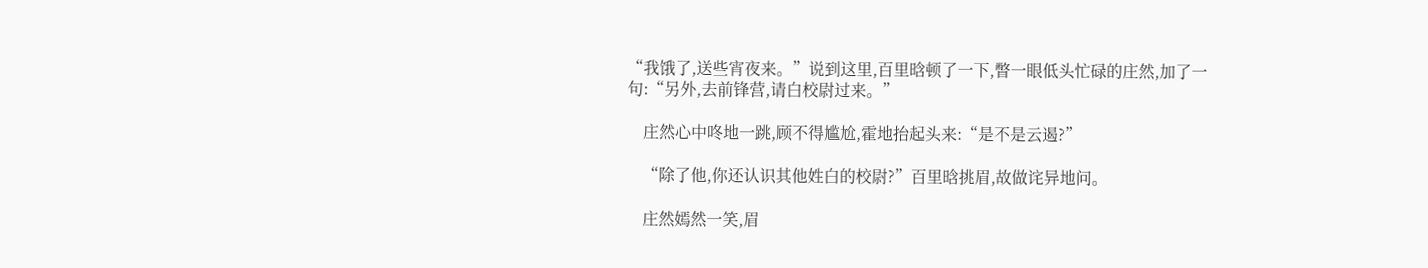“我饿了,送些宵夜来。”说到这里,百里晗顿了一下,瞥一眼低头忙碌的庄然,加了一句:“另外,去前锋营,请白校尉过来。”

    庄然心中咚地一跳,顾不得尴尬,霍地抬起头来:“是不是云遏?”

    “除了他,你还认识其他姓白的校尉?”百里晗挑眉,故做诧异地问。

    庄然嫣然一笑,眉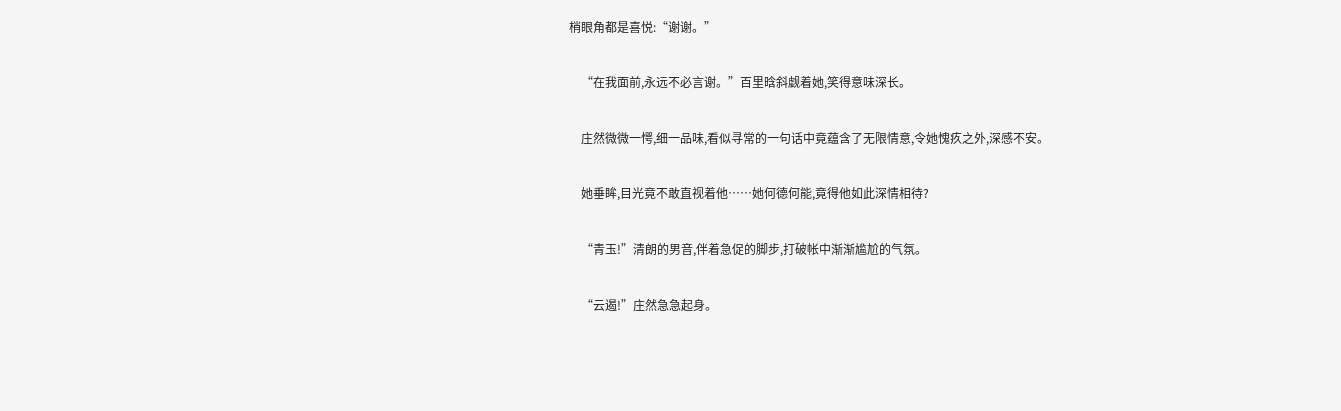梢眼角都是喜悦:“谢谢。”

    “在我面前,永远不必言谢。”百里晗斜觑着她,笑得意味深长。

    庄然微微一愕,细一品味,看似寻常的一句话中竟蕴含了无限情意,令她愧疚之外,深感不安。

    她垂眸,目光竟不敢直视着他……她何德何能,竟得他如此深情相待?

    “青玉!”清朗的男音,伴着急促的脚步,打破帐中渐渐尴尬的气氛。

    “云遏!”庄然急急起身。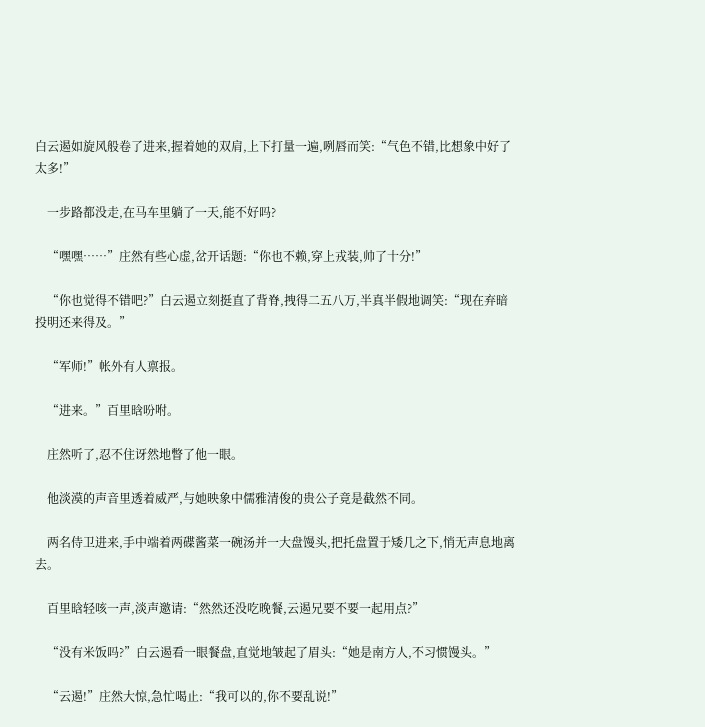白云遏如旋风般卷了进来,握着她的双肩,上下打量一遍,咧唇而笑:“气色不错,比想象中好了太多!”

    一步路都没走,在马车里躺了一天,能不好吗?

    “嘿嘿……”庄然有些心虚,岔开话题:“你也不赖,穿上戎装,帅了十分!”

    “你也觉得不错吧?”白云遏立刻挺直了背脊,拽得二五八万,半真半假地调笑:“现在弃暗投明还来得及。”

    “军师!”帐外有人禀报。

    “进来。”百里晗吩咐。

    庄然听了,忍不住讶然地瞥了他一眼。

    他淡漠的声音里透着威严,与她映象中儒雅清俊的贵公子竟是截然不同。

    两名侍卫进来,手中端着两碟酱菜一碗汤并一大盘馒头,把托盘置于矮几之下,悄无声息地离去。

    百里晗轻咳一声,淡声邀请:“然然还没吃晚餐,云遏兄要不要一起用点?”

    “没有米饭吗?”白云遏看一眼餐盘,直觉地皱起了眉头:“她是南方人,不习惯馒头。”

    “云遏!”庄然大惊,急忙喝止:“我可以的,你不要乱说!”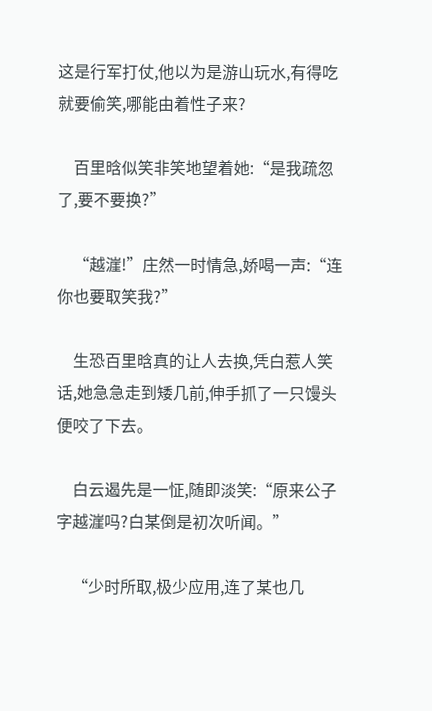这是行军打仗,他以为是游山玩水,有得吃就要偷笑,哪能由着性子来?

    百里晗似笑非笑地望着她:“是我疏忽了,要不要换?”

    “越漄!”庄然一时情急,娇喝一声:“连你也要取笑我?”

    生恐百里晗真的让人去换,凭白惹人笑话,她急急走到矮几前,伸手抓了一只馒头便咬了下去。

    白云遏先是一怔,随即淡笑:“原来公子字越漄吗?白某倒是初次听闻。”

    “少时所取,极少应用,连了某也几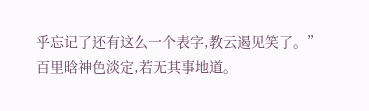乎忘记了还有这么一个表字,教云遏见笑了。”百里晗神色淡定,若无其事地道。